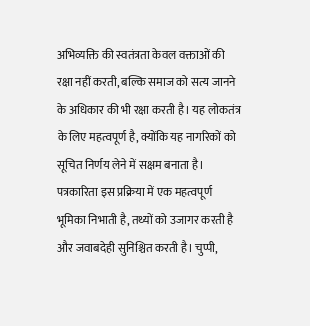अभिव्यक्ति की स्वतंत्रता केवल वक्ताओं की रक्षा नहीं करती, बल्कि समाज को सत्य जानने के अधिकार की भी रक्षा करती है। यह लोकतंत्र के लिए महत्वपूर्ण है, क्योंकि यह नागरिकों को सूचित निर्णय लेने में सक्षम बनाता है। पत्रकारिता इस प्रक्रिया में एक महत्वपूर्ण भूमिका निभाती है, तथ्यों को उजागर करती है और जवाबदेही सुनिश्चित करती है। चुप्पी,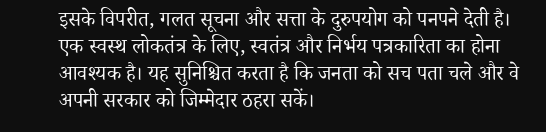इसके विपरीत, गलत सूचना और सत्ता के दुरुपयोग को पनपने देती है। एक स्वस्थ लोकतंत्र के लिए, स्वतंत्र और निर्भय पत्रकारिता का होना आवश्यक है। यह सुनिश्चित करता है कि जनता को सच पता चले और वे अपनी सरकार को जिम्मेदार ठहरा सकें।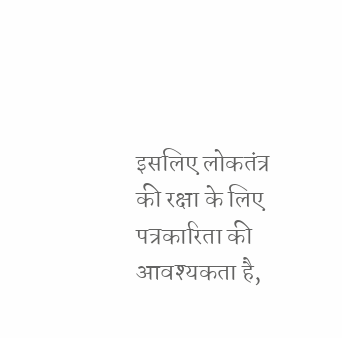इसलिए लोकतंत्र की रक्षा के लिए पत्रकारिता की आवश्यकता है,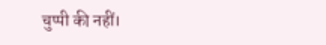चुप्पी की नहीं।